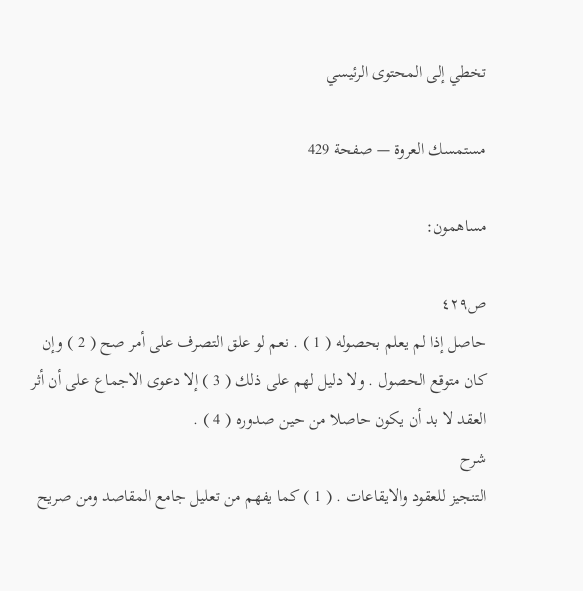تخطي إلى المحتوى الرئيسي

مستمسك العروة — صفحة 429

مساهمون:

ص٤٢٩
حاصل إذا لم يعلم بحصوله ( 1 ) . نعم لو علق التصرف على أمر صح ( 2 ) وإن كان متوقع الحصول . ولا دليل لهم على ذلك ( 3 ) إلا دعوى الاجماع على أن أثر العقد لا بد أن يكون حاصلا من حين صدوره ( 4 ) .
شرح
التنجيز للعقود والايقاعات . ( 1 ) كما يفهم من تعليل جامع المقاصد ومن صريح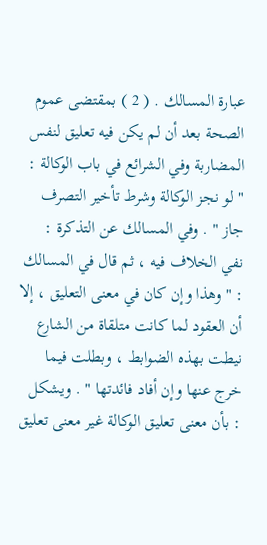عبارة المسالك . ( 2 ) بمقتضى عموم الصحة بعد أن لم يكن فيه تعليق لنفس المضاربة وفي الشرائع في باب الوكالة : " لو نجز الوكالة وشرط تأخير التصرف جاز " . وفي المسالك عن التذكرة : نفي الخلاف فيه ، ثم قال في المسالك : " وهذا وإن كان في معنى التعليق ، إلا أن العقود لما كانت متلقاة من الشارع نيطت بهذه الضوابط ، وبطلت فيما خرج عنها وإن أفاد فائدتها " . ويشكل : بأن معنى تعليق الوكالة غير معنى تعليق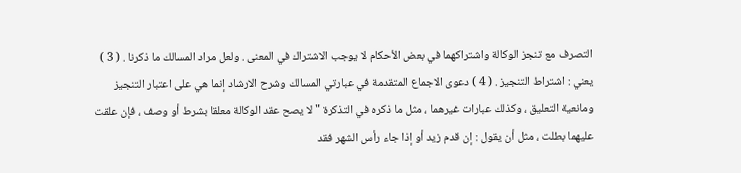التصرف مع تنجز الوكالة واشتراكهما في بعض الأحكام لا يوجب الاشتراك في المعنى . ولعل مراد المسالك ما ذكرنا . ( 3 ) يعني : اشتراط التنجيز . ( 4 ) دعوى الاجماع المتقدمة في عبارتي المسالك وشرح الارشاد إنما هي على اعتبار التنجيز ومانعية التعليق ، وكذلك عبارات غيرهما ، مثل ما ذكره في التذكرة " لا يصح عقد الوكالة معلقا بشرط أو وصف ، فإن علقت عليهما بطلت ، مثل أن يقول : إن قدم زيد أو إذا جاء رأس الشهر فقد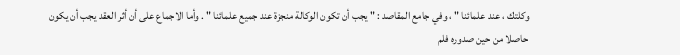وكلتك ، عند علمائنا " ، وفي جامع المقاصد : " يجب أن تكون الوكالة منجزة عند جميع علمائنا " . وأما الاجماع على أن أثر العقد يجب أن يكون حاصلا من حين صدوره فلم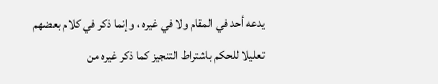يدعه أحد في المقام ولا في غيره ، وإنما ذكر في كلام بعضهم تعليلا للحكم باشتراط التنجيز كما ذكر غيره من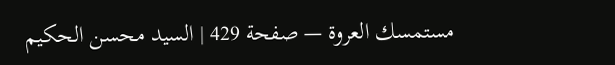مستمسك العروة — صفحة 429 | السيد محسن الحكيم